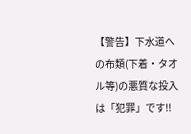【警告】下水道への布類(下着・タオル等)の悪質な投入は「犯罪」です!!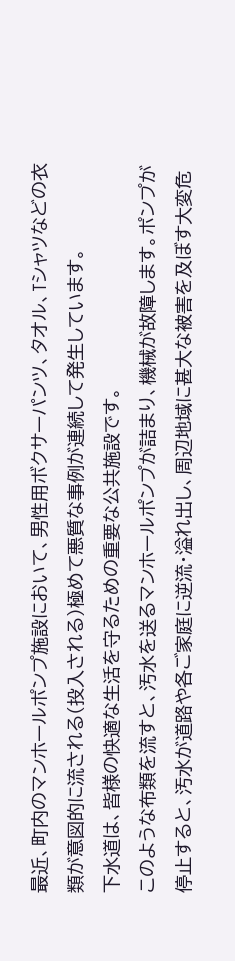最近、町内のマンホールポンプ施設において、男性用ボクサーパンツ、タオル、Tシャツなどの衣類が意図的に流される(投入される)極めて悪質な事例が連続して発生しています。
下水道は、皆様の快適な生活を守るための重要な公共施設です。
このような布類を流すと、汚水を送るマンホールポンプが詰まり、機械が故障します。ポンプが停止すると、汚水が道路や各ご家庭に逆流・溢れ出し、周辺地域に甚大な被害を及ぼす大変危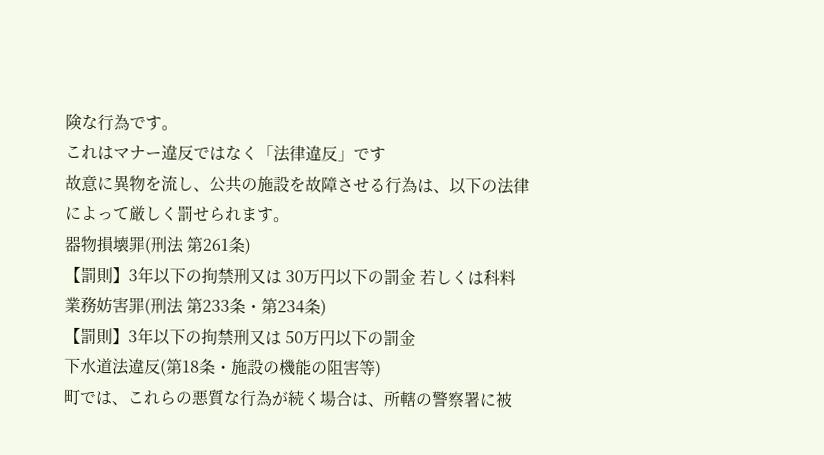険な行為です。
これはマナー違反ではなく「法律違反」です
故意に異物を流し、公共の施設を故障させる行為は、以下の法律によって厳しく罰せられます。
器物損壊罪(刑法 第261条)
【罰則】3年以下の拘禁刑又は 30万円以下の罰金 若しくは科料
業務妨害罪(刑法 第233条・第234条)
【罰則】3年以下の拘禁刑又は 50万円以下の罰金
下水道法違反(第18条・施設の機能の阻害等)
町では、これらの悪質な行為が続く場合は、所轄の警察署に被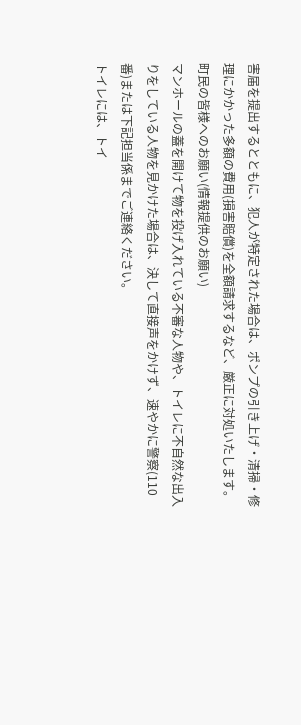害届を提出するとともに、犯人が特定された場合は、ポンプの引き上げ・清掃・修理にかかった多額の費用(損害賠償)を全額請求するなど、厳正に対処いたします。
町民の皆様へのお願い(情報提供のお願い)
マンホールの蓋を開けて物を投げ入れている不審な人物や、トイレに不自然な出入りをしている人物を見かけた場合は、決して直接声をかけず、速やかに警察(110番)または下記担当係までご連絡ください。
トイレには、トイ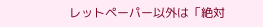レットペーパー以外は「絶対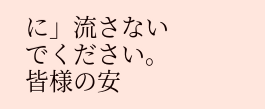に」流さないでください。
皆様の安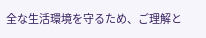全な生活環境を守るため、ご理解と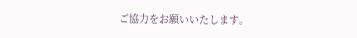ご協力をお願いいたします。